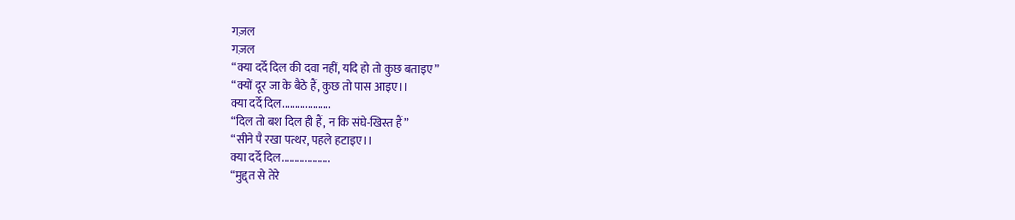गज़ल
गज़ल
“क्या दर्दे दिल की दवा नहीं, यदि हो तो कुछ बताइए”
“क्यों दूर जा के बैठे हैं, कुछ तो पास आइए।।
क्या दर्दे दिल...................
“दिल तो बश दिल ही हैं, न कि संघे-खिस्त हैं”
“सीने पै रखा पत्थर, पहले हटाइए।।
क्या दर्दे दिल...................
“मुद्द्त से तेरे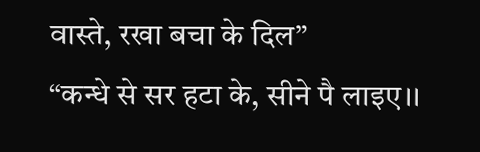वास्ते, रखा बचा के दिल”
“कन्धे से सर हटा के, सीने पै लाइए।।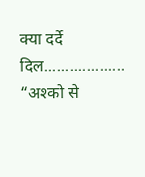क्या दर्दे दिल...................
“अश्को से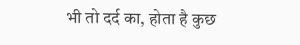भी तो दर्द का, होता है कुछ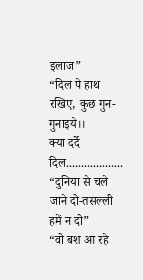इलाज”
“दिल पे हाथ रखिए, कुछ गुन-गुनाइये।।
क्या दर्दे दिल...................
“दुनिया से चले जाने दो-तसल्ली हमें न दो”
“वो बश आ रहे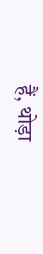हैं, थोड़ा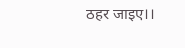ठहर जाइए।।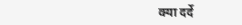क्या दर्दे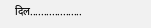दिल...................